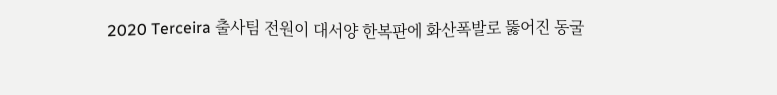2020 Terceira 출사팀 전원이 대서양 한복판에 화산폭발로 뚫어진 동굴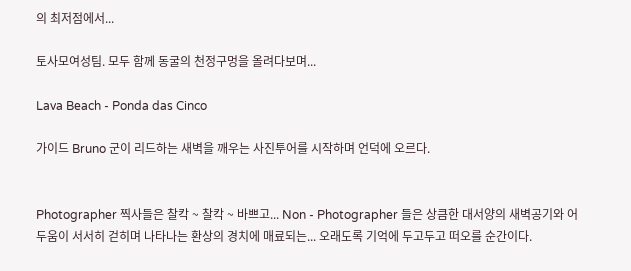의 최저점에서...

토사모여성팀. 모두 함께 동굴의 천정구멍을 올려다보며...

Lava Beach - Ponda das Cinco

가이드 Bruno 군이 리드하는 새벽을 깨우는 사진투어를 시작하며 언덕에 오르다.


Photographer 찍사들은 찰칵 ~ 찰칵 ~ 바쁘고... Non - Photographer 들은 상큼한 대서양의 새벽공기와 어두움이 서서히 걷히며 나타나는 환상의 경치에 매료되는... 오래도록 기억에 두고두고 떠오를 순간이다.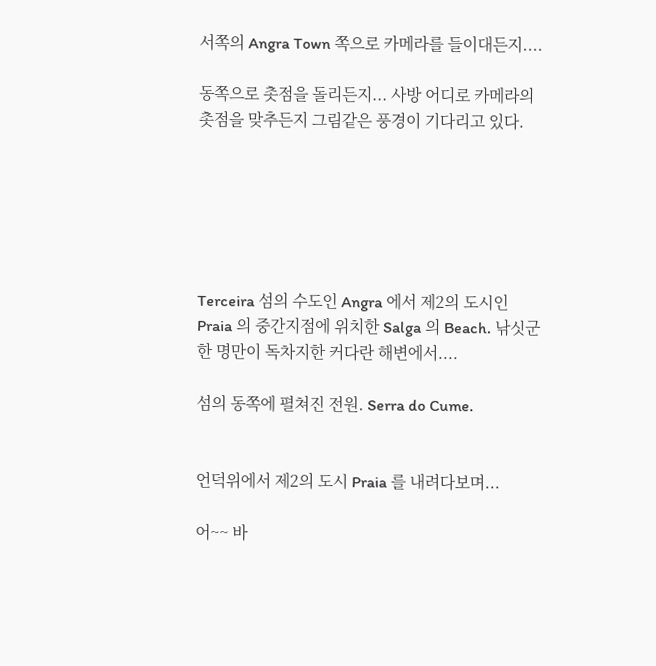서쪽의 Angra Town 쪽으로 카메라를 들이대든지....

동쪽으로 촛점을 돌리든지... 사방 어디로 카메라의 촛점을 맞추든지 그림같은 풍경이 기다리고 있다.






Terceira 섬의 수도인 Angra 에서 제2의 도시인 Praia 의 중간지점에 위치한 Salga 의 Beach. 낚싯군 한 명만이 독차지한 커다란 해변에서....

섬의 동쪽에 펼쳐진 전원. Serra do Cume.


언덕위에서 제2의 도시 Praia 를 내려다보며...

어~~ 바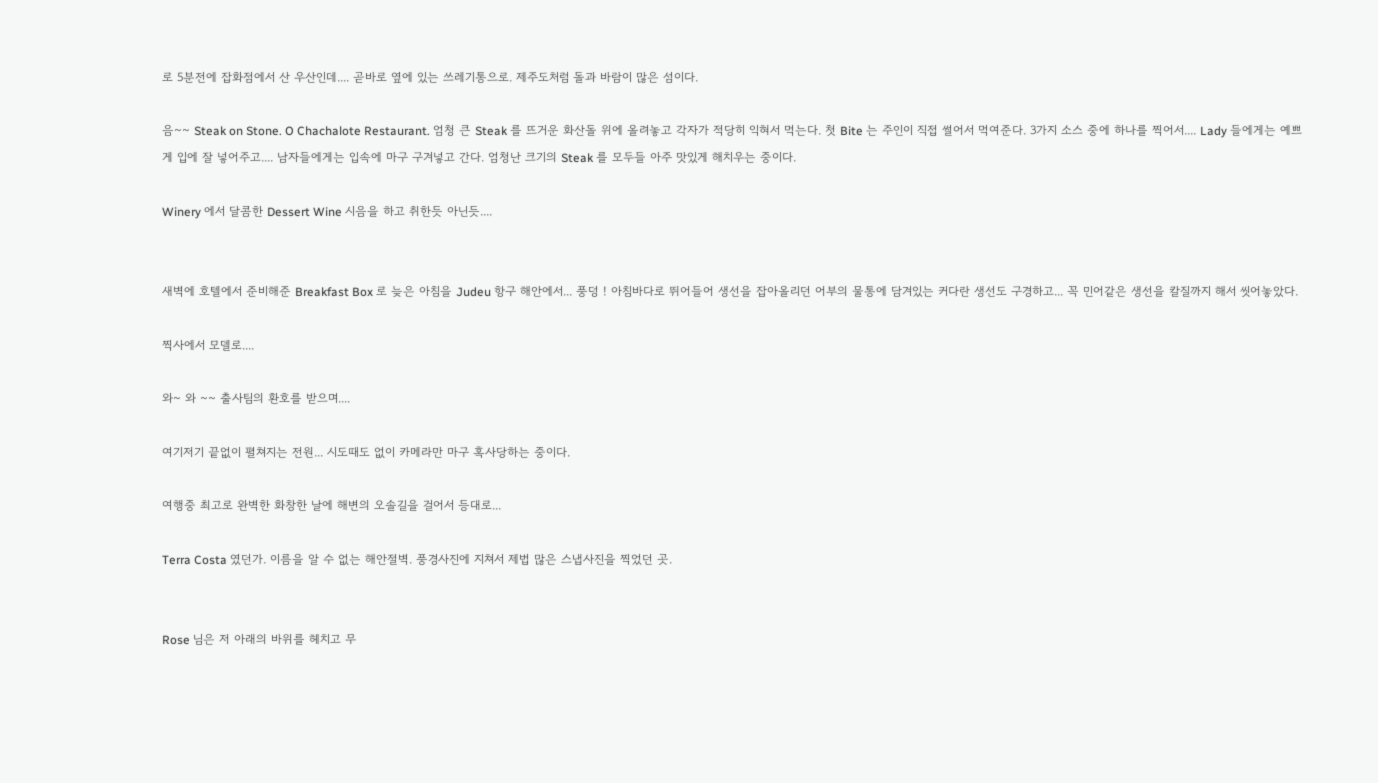로 5분전에 잡화점에서 산 우산인데.... 곧바로 옆에 있는 쓰레기통으로. 제주도처럼 돌과 바람이 많은 섬이다.

음~~ Steak on Stone. O Chachalote Restaurant. 엄청 큰 Steak 를 뜨거운 화산돌 위에 올려놓고 각자가 적당히 익혀서 먹는다. 첫 Bite 는 주인이 직접 썰어서 먹여준다. 3가지 소스 중에 하나를 찍어서.... Lady 들에게는 예쁘게 입에 잘 넣어주고.... 남자들에게는 입속에 마구 구겨넣고 간다. 엄청난 크기의 Steak 를 모두들 아주 맛있게 해치우는 중이다.

Winery 에서 달콤한 Dessert Wine 시음을 하고 취한듯 아닌듯....


새벽에 호텔에서 준비해준 Breakfast Box 로 늦은 아침을 Judeu 항구 해안에서... 풍덩 ! 아침바다로 뛰어들어 생선을 잡아올리던 어부의 물통에 담겨있는 커다란 생선도 구경하고... 꼭 민어같은 생선을 칼질까지 해서 씻어놓았다.

찍사에서 모델로....

와~ 와 ~~ 출사팀의 환호를 받으며....

여기저기 끝없이 펼쳐지는 전원... 시도때도 없이 카메라만 마구 혹사당하는 중이다.

여행중 최고로 완벽한 화창한 날에 해변의 오솔길을 걸어서 등대로...

Terra Costa 였던가. 이름을 알 수 없는 해안절벽. 풍경사진에 지쳐서 제법 많은 스냅사진을 찍었던 곳.


Rose 님은 저 아래의 바위를 헤치고 무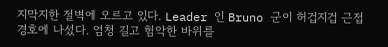지막지한 절벽에 오르고 있다. Leader 인 Bruno 군이 허겁지겁 근접경호에 나섰다. 엄청 길고 험악한 바위를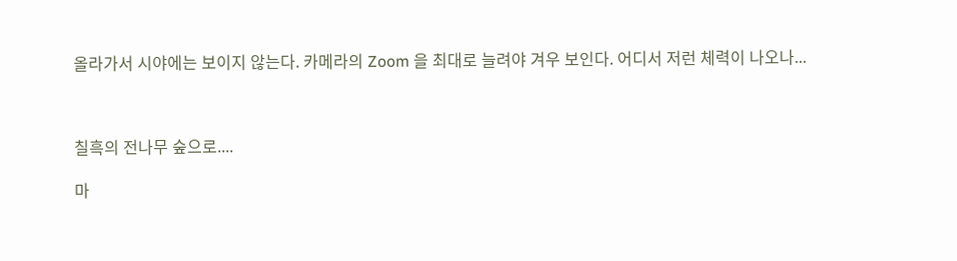올라가서 시야에는 보이지 않는다. 카메라의 Zoom 을 최대로 늘려야 겨우 보인다. 어디서 저런 체력이 나오나...



칠흑의 전나무 숲으로....

마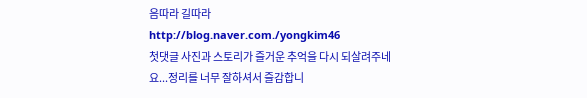음따라 길따라
http://blog.naver.com./yongkim46
첫댓글 사진과 스토리가 즐거운 추억을 다시 되살려주네요...정리를 너무 잘하셔서 즐감합니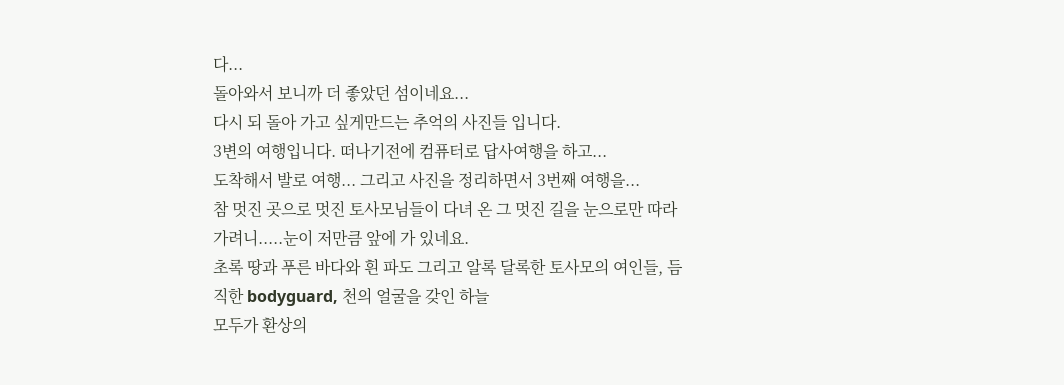다...
돌아와서 보니까 더 좋았던 섬이네요...
다시 되 돌아 가고 싶게만드는 추억의 사진들 입니다.
3변의 여행입니다. 떠나기전에 컴퓨터로 답사여행을 하고...
도착해서 발로 여행... 그리고 사진을 정리하면서 3번째 여행을...
참 멋진 곳으로 멋진 토사모님들이 다녀 온 그 멋진 길을 눈으로만 따라 가려니.....눈이 저만큼 앞에 가 있네요.
초록 땅과 푸른 바다와 흰 파도 그리고 알록 달록한 토사모의 여인들, 듬 직한 bodyguard, 천의 얼굴을 갖인 하늘
모두가 환상의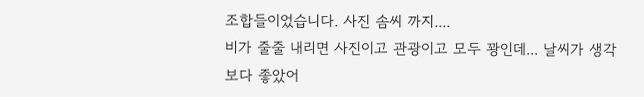조합들이었습니다. 사진 솜씨 까지....
비가 줄줄 내리면 사진이고 관광이고 모두 꽝인데... 날씨가 생각보다 좋았어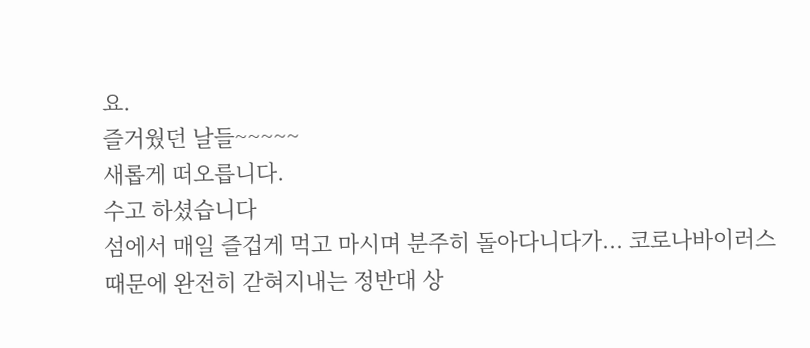요.
즐거웠던 날들~~~~~
새롭게 떠오릅니다.
수고 하셨습니다
섬에서 매일 즐겁게 먹고 마시며 분주히 돌아다니다가... 코로나바이러스
때문에 완전히 갇혀지내는 정반대 상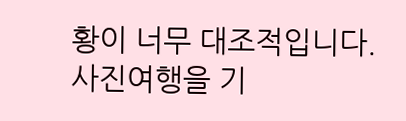황이 너무 대조적입니다.
사진여행을 기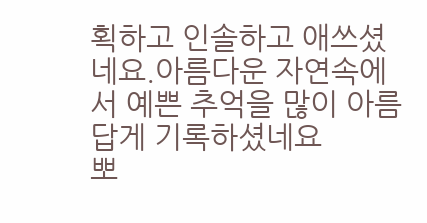획하고 인솔하고 애쓰셨네요.아름다운 자연속에서 예쁜 추억을 많이 아름답게 기록하셨네요
뽀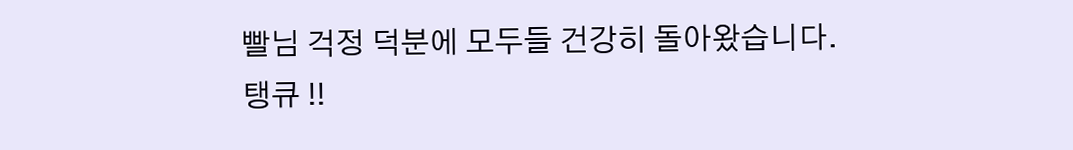빨님 걱정 덕분에 모두들 건강히 돌아왔습니다. 탱큐 !!